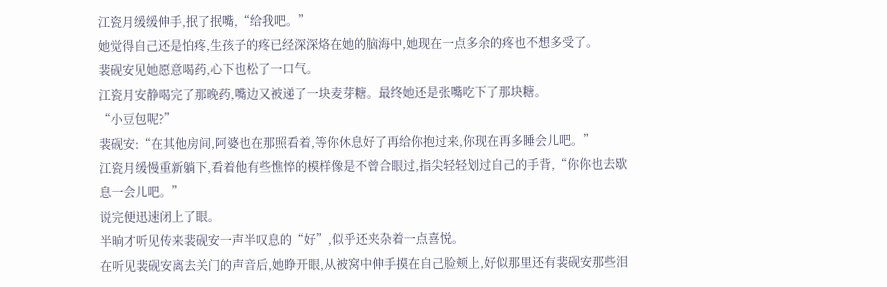江瓷月缓缓伸手,抿了抿嘴,“给我吧。”
她觉得自己还是怕疼,生孩子的疼已经深深烙在她的脑海中,她现在一点多余的疼也不想多受了。
裴砚安见她愿意喝药,心下也松了一口气。
江瓷月安静喝完了那晚药,嘴边又被递了一块麦芽糖。最终她还是张嘴吃下了那块糖。
“小豆包呢?”
裴砚安:“在其他房间,阿婆也在那照看着,等你休息好了再给你抱过来,你现在再多睡会儿吧。”
江瓷月缓慢重新躺下,看着他有些憔悴的模样像是不曾合眼过,指尖轻轻划过自己的手背,“你你也去歇息一会儿吧。”
说完便迅速闭上了眼。
半晌才听见传来裴砚安一声半叹息的“好”,似乎还夹杂着一点喜悦。
在听见裴砚安离去关门的声音后,她睁开眼,从被窝中伸手摸在自己脸颊上,好似那里还有裴砚安那些泪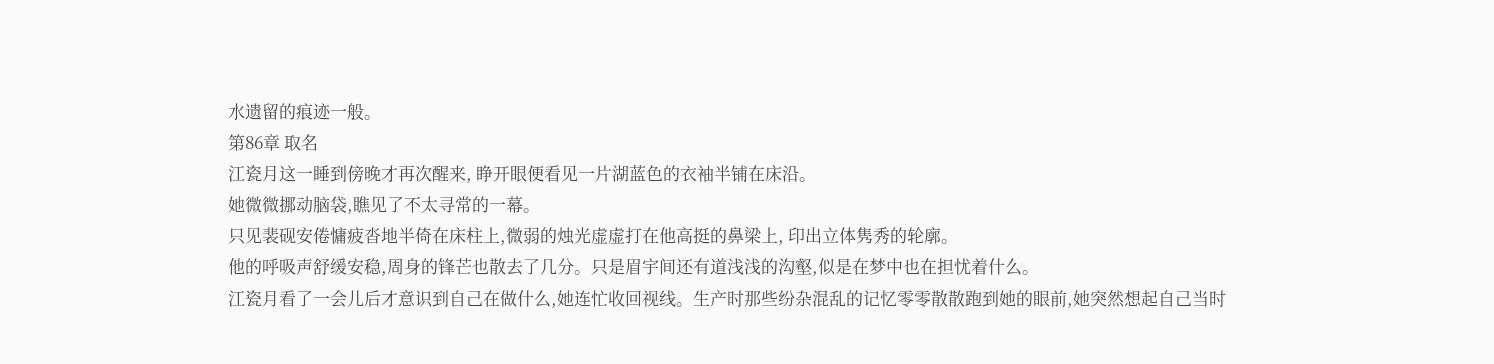水遗留的痕迹一般。
第86章 取名
江瓷月这一睡到傍晚才再次醒来, 睁开眼便看见一片湖蓝色的衣袖半铺在床沿。
她微微挪动脑袋,瞧见了不太寻常的一幕。
只见裴砚安倦慵疲沓地半倚在床柱上,微弱的烛光虚虚打在他高挺的鼻梁上, 印出立体隽秀的轮廓。
他的呼吸声舒缓安稳,周身的锋芒也散去了几分。只是眉宇间还有道浅浅的沟壑,似是在梦中也在担忧着什么。
江瓷月看了一会儿后才意识到自己在做什么,她连忙收回视线。生产时那些纷杂混乱的记忆零零散散跑到她的眼前,她突然想起自己当时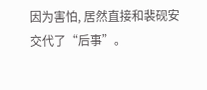因为害怕, 居然直接和裴砚安交代了“后事”。